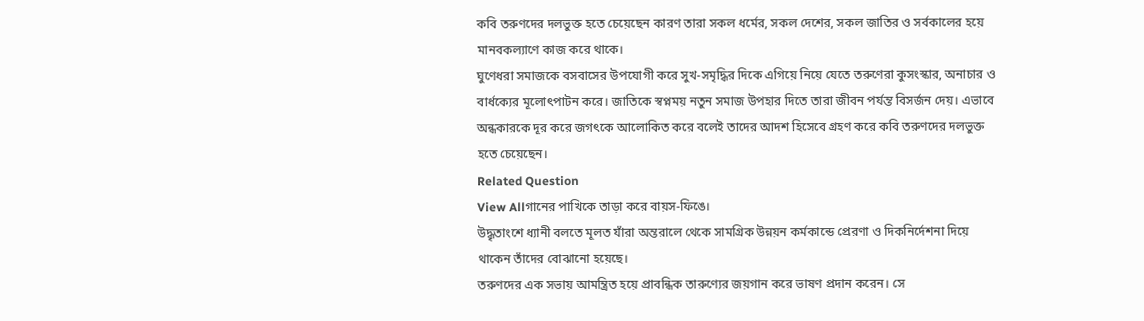কবি তরুণদের দলভুক্ত হতে চেয়েছেন কারণ তারা সকল ধর্মের, সকল দেশের, সকল জাতির ও সর্বকালের হয়ে মানবকল্যাণে কাজ করে থাকে।
ঘুণেধরা সমাজকে বসবাসের উপযোগী করে সুখ-সমৃদ্ধির দিকে এগিয়ে নিয়ে যেতে তরুণেরা কুসংস্কার, অনাচার ও বার্ধক্যের মূলোৎপাটন করে। জাতিকে স্বপ্নময় নতুন সমাজ উপহার দিতে তারা জীবন পর্যন্ত বিসর্জন দেয়। এভাবে অন্ধকারকে দূর করে জগৎকে আলোকিত করে বলেই তাদের আদশ হিসেবে গ্রহণ করে কবি তরুণদের দলভুক্ত হতে চেয়েছেন।
Related Question
View Allগানের পাখিকে তাড়া করে বায়স-ফিঙে।
উদ্ধৃতাংশে ধ্যানী বলতে মূলত যাঁরা অন্তরালে থেকে সামগ্রিক উন্নয়ন কর্মকান্ডে প্রেরণা ও দিকনির্দেশনা দিয়ে থাকেন তাঁদের বোঝানো হয়েছে।
তরুণদের এক সভায় আমন্ত্রিত হয়ে প্রাবন্ধিক তারুণ্যের জয়গান করে ভাষণ প্রদান করেন। সে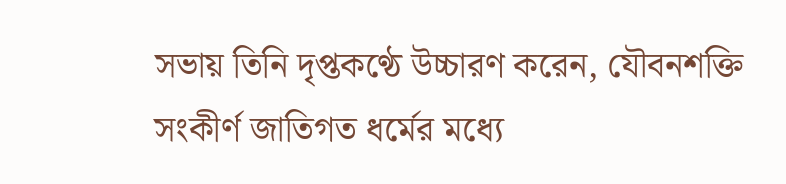সভায় তিনি দৃপ্তকণ্ঠে উচ্চারণ করেন, যৌবনশক্তি সংকীর্ণ জাতিগত ধর্মের মধ্যে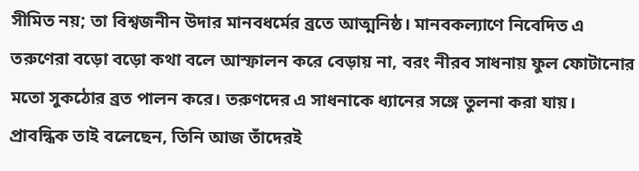সীমিত নয়; তা বিশ্বজনীন উদার মানবধর্মের ব্রতে আত্মনিষ্ঠ। মানবকল্যাণে নিবেদিত এ তরুণেরা বড়ো বড়ো কথা বলে আস্ফালন করে বেড়ায় না, বরং নীরব সাধনায় ফুল ফোটানোর মতো সুকঠোর ব্রত পালন করে। তরুণদের এ সাধনাকে ধ্যানের সঙ্গে তুলনা করা যায়। প্রাবন্ধিক তাই বলেছেন, তিনি আজ তাঁদেরই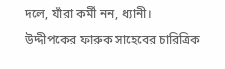দলে, যাঁরা কর্মী নন, ধ্যানী।
উদ্দীপকের ফারুক সাহেবের চারিত্রিক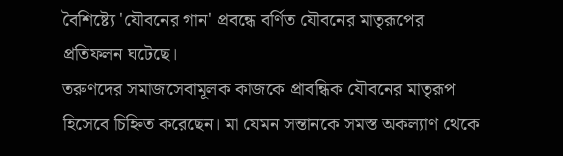বৈশিষ্ট্যে 'যৌবনের গান' প্রবন্ধে বর্ণিত যৌবনের মাতৃরূপের প্রতিফলন ঘটেছে।
তরুণদের সমাজসেবামূলক কাজকে প্রাবন্ধিক যৌবনের মাতৃরূপ হিসেবে চিহ্নিত করেছেন। মা যেমন সন্তানকে সমস্ত অকল্যাণ থেকে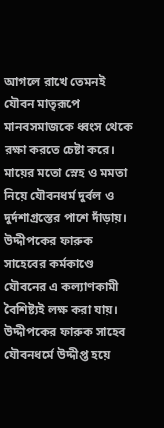আগলে রাখে তেমনই যৌবন মাতৃরূপে মানবসমাজকে ধ্বংস থেকে রক্ষা করতে চেষ্টা করে। মায়ের মতো স্নেহ ও মমতা নিয়ে যৌবনধর্ম দুর্বল ও দুর্দশাগ্রস্তের পাশে দাঁড়ায়। উদ্দীপকের ফারুক সাহেবের কর্মকাণ্ডে যৌবনের এ কল্যাণকামী বৈশিষ্ট্যই লক্ষ করা যায়।
উদ্দীপকের ফারুক সাহেব যৌবনধর্মে উদ্দীপ্ত হয়ে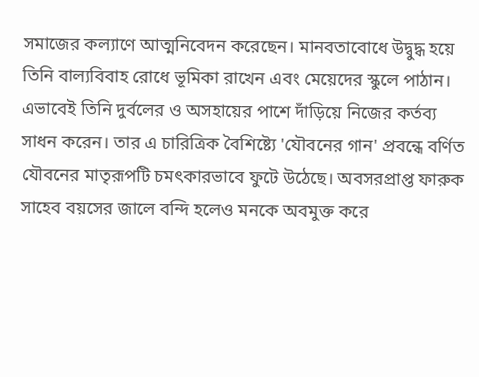সমাজের কল্যাণে আত্মনিবেদন করেছেন। মানবতাবোধে উদ্বুদ্ধ হয়ে তিনি বাল্যবিবাহ রোধে ভূমিকা রাখেন এবং মেয়েদের স্কুলে পাঠান। এভাবেই তিনি দুর্বলের ও অসহায়ের পাশে দাঁড়িয়ে নিজের কর্তব্য সাধন করেন। তার এ চারিত্রিক বৈশিষ্ট্যে 'যৌবনের গান' প্রবন্ধে বর্ণিত যৌবনের মাতৃরূপটি চমৎকারভাবে ফুটে উঠেছে। অবসরপ্রাপ্ত ফারুক সাহেব বয়সের জালে বন্দি হলেও মনকে অবমুক্ত করে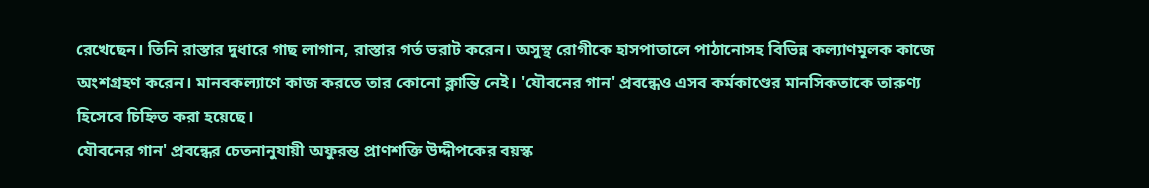রেখেছেন। তিনি রাস্তার দুধারে গাছ লাগান, রাস্তার গর্ত ভরাট করেন। অসুস্থ রোগীকে হাসপাতালে পাঠানোসহ বিভিন্ন কল্যাণমূলক কাজে অংশগ্রহণ করেন। মানবকল্যাণে কাজ করতে তার কোনো ক্লান্তি নেই। 'যৌবনের গান' প্রবন্ধেও এসব কর্মকাণ্ডের মানসিকতাকে তারুণ্য হিসেবে চিহ্নিত করা হয়েছে।
যৌবনের গান' প্রবন্ধের চেতনানুযায়ী অফুরন্ত প্রাণশক্তি উদ্দীপকের বয়স্ক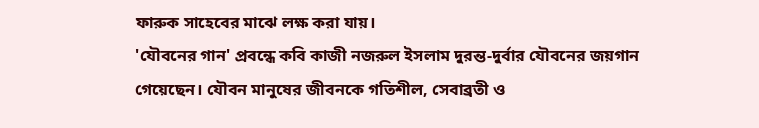ফারুক সাহেবের মাঝে লক্ষ করা যায়।
'যৌবনের গান' প্রবন্ধে কবি কাজী নজরুল ইসলাম দুরন্ত-দুর্বার যৌবনের জয়গান গেয়েছেন। যৌবন মানুষের জীবনকে গতিশীল, সেবাব্রতী ও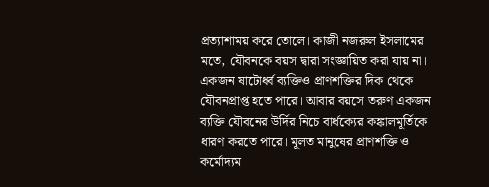প্রত্যাশাময় করে তোলে। কাজী নজরুল ইসলামের মতে, যৌবনকে বয়স দ্বারা সংজ্ঞায়িত করা যায় না। একজন ষাটোর্ধ্ব ব্যক্তিও প্রাণশক্তির দিক থেকে যৌবনপ্রাপ্ত হতে পারে। আবার বয়সে তরুণ একজন ব্যক্তি যৌবনের উর্দির নিচে বার্ধক্যের কঙ্কালমূর্তিকে ধারণ করতে পারে। মূলত মানুষের প্রাণশক্তি ও কর্মোদ্যম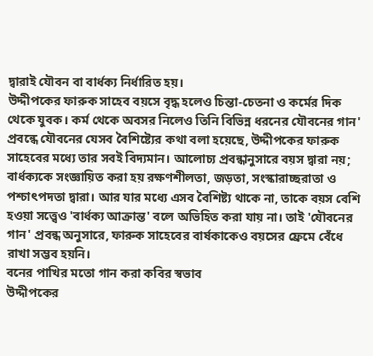দ্বারাই যৌবন বা বার্ধক্য নির্ধারিত হয়।
উদ্দীপকের ফারুক সাহেব বয়সে বৃদ্ধ হলেও চিন্তা-চেতনা ও কর্মের দিক থেকে যুবক। কর্ম থেকে অবসর নিলেও তিনি বিভিন্ন ধরনের যৌবনের গান' প্রবন্ধে যৌবনের যেসব বৈশিষ্ট্যের কথা বলা হয়েছে, উদ্দীপকের ফারুক সাহেবের মধ্যে তার সবই বিদ্যমান। আলোচ্য প্রবন্ধানুসারে বয়স দ্বারা নয়; বার্ধক্যকে সংজ্ঞায়িত করা হয় রক্ষণশীলতা, জড়তা, সংস্কারাচ্ছরাতা ও পশ্চাৎপদতা দ্বারা। আর যার মধ্যে এসব বৈশিষ্ট্য থাকে না, তাকে বয়স বেশি হওয়া সত্ত্বেও 'বার্ধক্য আক্রান্ত' বলে অভিহিত করা যায় না। তাই 'যৌবনের গান' প্রবন্ধ অনুসারে, ফারুক সাহেবের বার্ষকাকেও বয়সের ফ্রেমে বেঁধে রাখা সম্ভব হয়নি।
বনের পাখির মতো গান করা কবির স্বভাব
উদ্দীপকের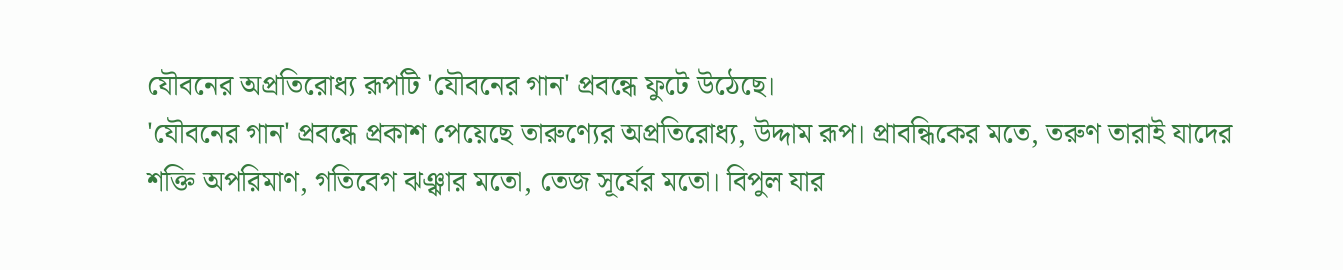যৌবনের অপ্রতিরোধ্য রূপটি 'যৌবনের গান' প্রবন্ধে ফুটে উঠেছে।
'যৌবনের গান' প্রবন্ধে প্রকাশ পেয়েছে তারুণ্যের অপ্রতিরোধ্য, উদ্দাম রূপ। প্রাবন্ধিকের মতে, তরুণ তারাই যাদের শক্তি অপরিমাণ, গতিবেগ ঝঞ্ঝার মতো, তেজ সূর্যের মতো। বিপুল যার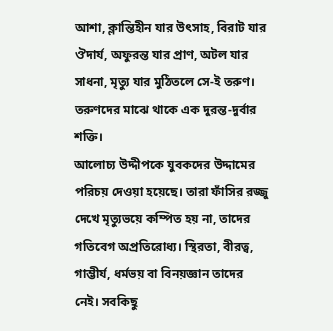আশা, ক্লান্তিহীন যার উৎসাহ, বিরাট যার ঔদার্য, অফুরন্ত যার প্রাণ, অটল যার সাধনা, মৃত্যু যার মুঠিতলে সে-ই তরুণ। তরুণদের মাঝে থাকে এক দুরন্ত-দুর্বার শক্তি।
আলোচ্য উদ্দীপকে যুবকদের উদ্দামের পরিচয় দেওয়া হয়েছে। তারা ফাঁসির রজ্জু দেখে মৃত্যুভয়ে কম্পিত হয় না, তাদের গতিবেগ অপ্রতিরোধ্য। স্থিরতা, বীরত্ব, গাম্ভীর্য, ধর্মভয় বা বিনয়জ্ঞান তাদের নেই। সবকিছু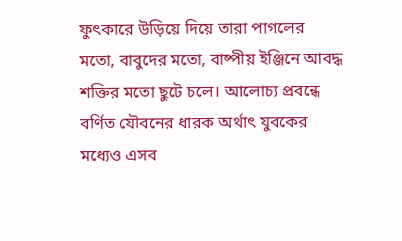ফুৎকারে উড়িয়ে দিয়ে তারা পাগলের মতো, বাবুদের মতো, বাষ্পীয় ইঞ্জিনে আবদ্ধ শক্তির মতো ছুটে চলে। আলোচ্য প্রবন্ধে বর্ণিত যৌবনের ধারক অর্থাৎ যুবকের মধ্যেও এসব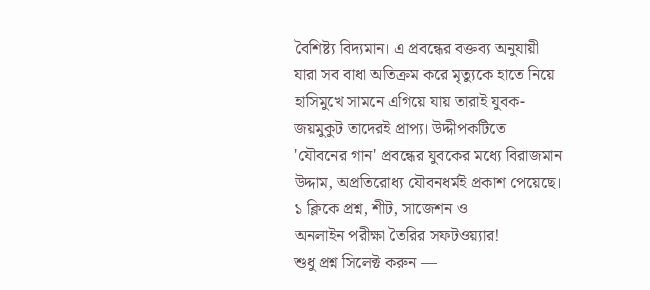বৈশিষ্ট্য বিদ্যমান। এ প্রবন্ধের বক্তব্য অনুযায়ী যারা সব বাধা অতিক্রম করে মৃত্যুকে হাতে নিয়ে হাসিমুখে সামনে এগিয়ে যায় তারাই যুবক- জয়মুকুট তাদেরই প্রাপ্য। উদ্দীপকটিতে 'যৌবনের গান' প্রবন্ধের যুবকের মধ্যে বিরাজমান উদ্দাম, অপ্রতিরোধ্য যৌবনধর্মই প্রকাশ পেয়েছে।
১ ক্লিকে প্রশ্ন, শীট, সাজেশন ও
অনলাইন পরীক্ষা তৈরির সফটওয়্যার!
শুধু প্রশ্ন সিলেক্ট করুন —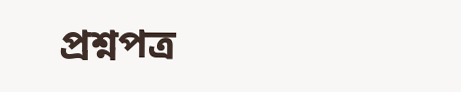প্রশ্নপত্র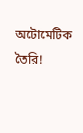অটোমেটিক তৈরি!